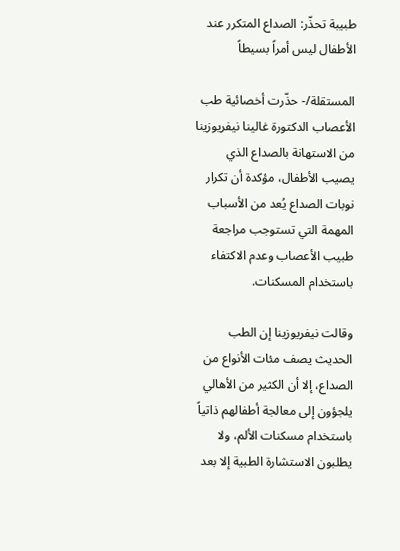طبيبة تحذّر: الصداع المتكرر عند الأطفال ليس أمراً بسيطاً

المستقلة/- حذّرت أخصائية طب الأعصاب الدكتورة غالينا نيفريوزينا من الاستهانة بالصداع الذي يصيب الأطفال، مؤكدة أن تكرار نوبات الصداع يُعد من الأسباب المهمة التي تستوجب مراجعة طبيب الأعصاب وعدم الاكتفاء باستخدام المسكنات.

وقالت نيفريوزينا إن الطب الحديث يصف مئات الأنواع من الصداع، إلا أن الكثير من الأهالي يلجؤون إلى معالجة أطفالهم ذاتياً باستخدام مسكنات الألم، ولا يطلبون الاستشارة الطبية إلا بعد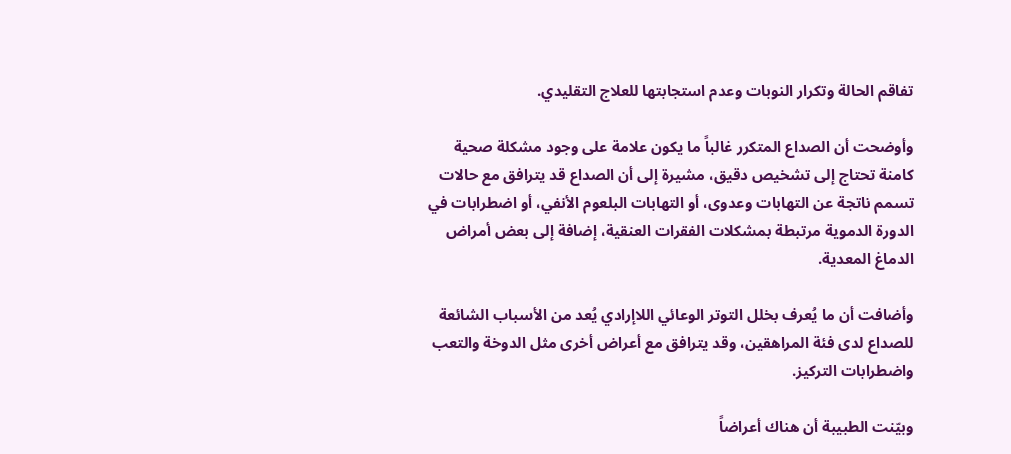تفاقم الحالة وتكرار النوبات وعدم استجابتها للعلاج التقليدي.

وأوضحت أن الصداع المتكرر غالباً ما يكون علامة على وجود مشكلة صحية كامنة تحتاج إلى تشخيص دقيق، مشيرة إلى أن الصداع قد يترافق مع حالات تسمم ناتجة عن التهابات وعدوى، أو التهابات البلعوم الأنفي، أو اضطرابات في الدورة الدموية مرتبطة بمشكلات الفقرات العنقية، إضافة إلى بعض أمراض الدماغ المعدية.

وأضافت أن ما يُعرف بخلل التوتر الوعائي اللاإرادي يُعد من الأسباب الشائعة للصداع لدى فئة المراهقين، وقد يترافق مع أعراض أخرى مثل الدوخة والتعب واضطرابات التركيز.

وبيّنت الطبيبة أن هناك أعراضاً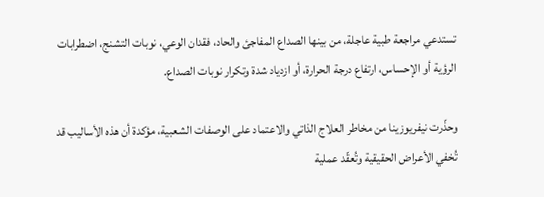تستدعي مراجعة طبية عاجلة، من بينها الصداع المفاجئ والحاد، فقدان الوعي، نوبات التشنج، اضطرابات الرؤية أو الإحساس، ارتفاع درجة الحرارة، أو ازدياد شدة وتكرار نوبات الصداع.

وحذّرت نيفريوزينا من مخاطر العلاج الذاتي والاعتماد على الوصفات الشعبية، مؤكدة أن هذه الأساليب قد تُخفي الأعراض الحقيقية وتُعقّد عملية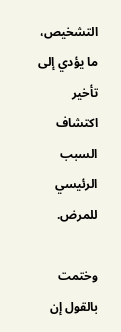التشخيص، ما يؤدي إلى تأخير اكتشاف السبب الرئيسي للمرض.

وختمت بالقول إن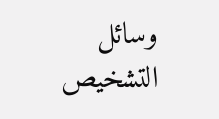وسائل التشخيص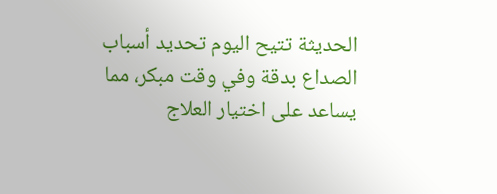الحديثة تتيح اليوم تحديد أسباب الصداع بدقة وفي وقت مبكر، مما يساعد على اختيار العلاج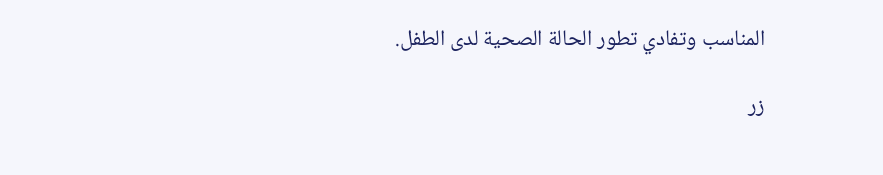المناسب وتفادي تطور الحالة الصحية لدى الطفل.

زر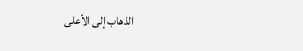الذهاب إلى الأعلى